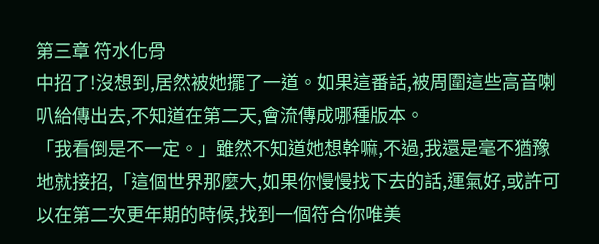第三章 符水化骨
中招了!沒想到,居然被她擺了一道。如果這番話,被周圍這些高音喇叭給傳出去,不知道在第二天,會流傳成哪種版本。
「我看倒是不一定。」雖然不知道她想幹嘛,不過,我還是毫不猶豫地就接招,「這個世界那麼大,如果你慢慢找下去的話,運氣好,或許可以在第二次更年期的時候,找到一個符合你唯美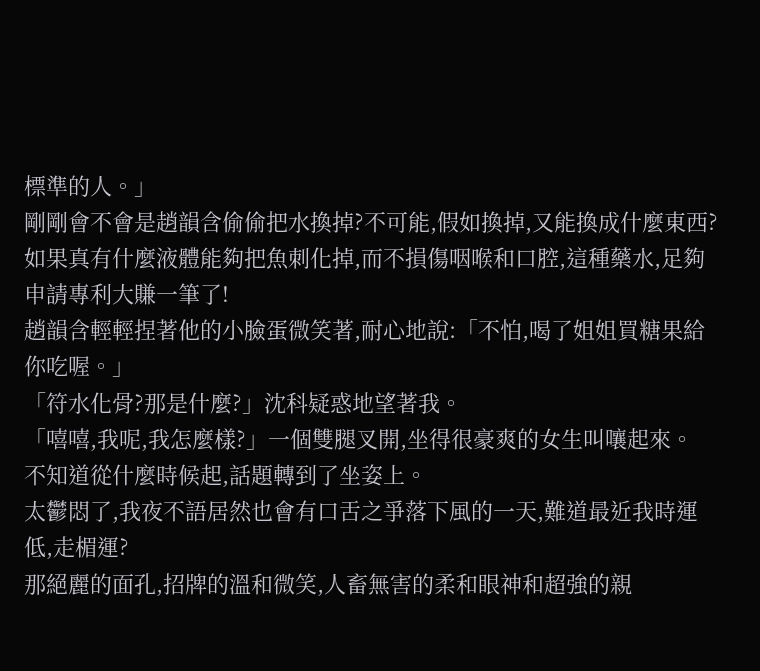標準的人。」
剛剛會不會是趙韻含偷偷把水換掉?不可能,假如換掉,又能換成什麼東西?如果真有什麼液體能夠把魚刺化掉,而不損傷咽喉和口腔,這種藥水,足夠申請專利大賺一筆了!
趙韻含輕輕捏著他的小臉蛋微笑著,耐心地說:「不怕,喝了姐姐買糖果給你吃喔。」
「符水化骨?那是什麼?」沈科疑惑地望著我。
「嘻嘻,我呢,我怎麼樣?」一個雙腿叉開,坐得很豪爽的女生叫嚷起來。
不知道從什麼時候起,話題轉到了坐姿上。
太鬱悶了,我夜不語居然也會有口舌之爭落下風的一天,難道最近我時運低,走楣運?
那絕麗的面孔,招牌的溫和微笑,人畜無害的柔和眼神和超強的親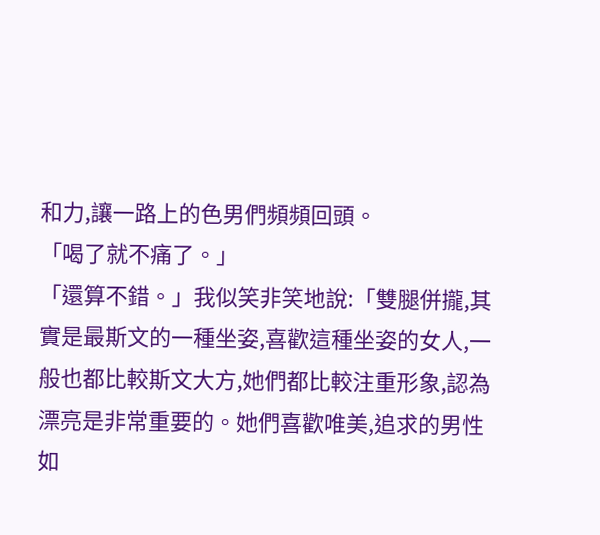和力,讓一路上的色男們頻頻回頭。
「喝了就不痛了。」
「還算不錯。」我似笑非笑地說:「雙腿併攏,其實是最斯文的一種坐姿,喜歡這種坐姿的女人,一般也都比較斯文大方,她們都比較注重形象,認為漂亮是非常重要的。她們喜歡唯美,追求的男性如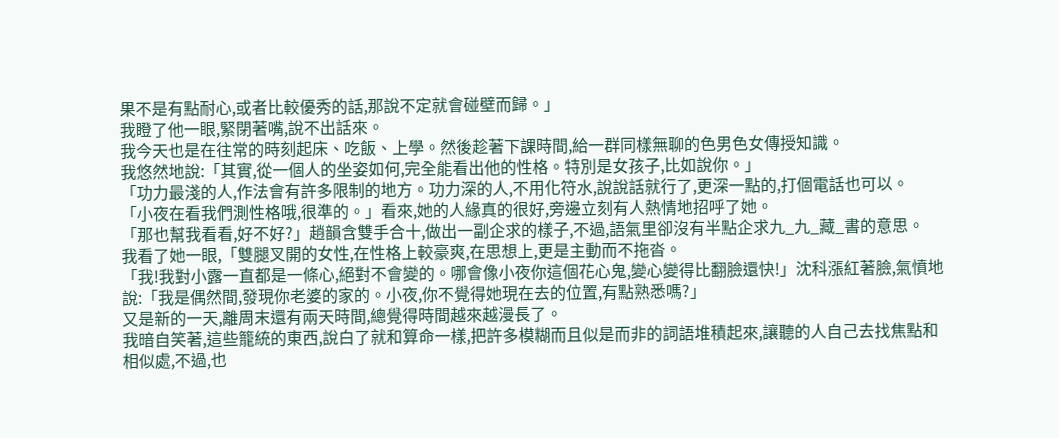果不是有點耐心,或者比較優秀的話,那說不定就會碰壁而歸。」
我瞪了他一眼,緊閉著嘴,說不出話來。
我今天也是在往常的時刻起床、吃飯、上學。然後趁著下課時間,給一群同樣無聊的色男色女傳授知識。
我悠然地說:「其實,從一個人的坐姿如何,完全能看出他的性格。特別是女孩子,比如說你。」
「功力最淺的人,作法會有許多限制的地方。功力深的人,不用化符水,說說話就行了,更深一點的,打個電話也可以。
「小夜在看我們測性格哦,很準的。」看來,她的人緣真的很好,旁邊立刻有人熱情地招呼了她。
「那也幫我看看,好不好?」趙韻含雙手合十,做出一副企求的樣子,不過,語氣里卻沒有半點企求九_九_藏_書的意思。
我看了她一眼,「雙腿叉開的女性,在性格上較豪爽,在思想上,更是主動而不拖沓。
「我!我對小露一直都是一條心,絕對不會變的。哪會像小夜你這個花心鬼,變心變得比翻臉還快!」沈科漲紅著臉,氣憤地說:「我是偶然間,發現你老婆的家的。小夜,你不覺得她現在去的位置,有點熟悉嗎?」
又是新的一天,離周末還有兩天時間,總覺得時間越來越漫長了。
我暗自笑著,這些籠統的東西,說白了就和算命一樣,把許多模糊而且似是而非的詞語堆積起來,讓聽的人自己去找焦點和相似處,不過,也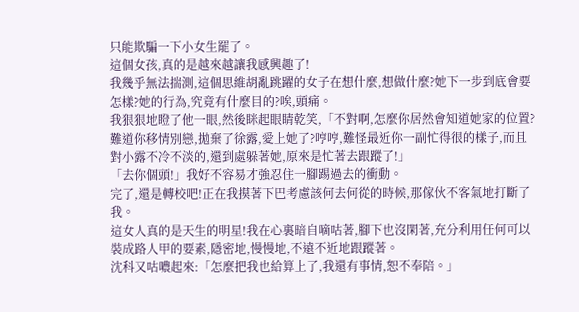只能欺騙一下小女生罷了。
這個女孩,真的是越來越讓我感興趣了!
我幾乎無法揣測,這個思維胡亂跳躍的女子在想什麼,想做什麼?她下一步到底會要怎樣?她的行為,究竟有什麼目的?唉,頭痛。
我狠狠地瞪了他一眼,然後眯起眼睛乾笑,「不對啊,怎麼你居然會知道她家的位置?難道你移情別戀,拋棄了徐露,愛上她了?哼哼,難怪最近你一副忙得很的樣子,而且對小露不冷不淡的,還到處躲著她,原來是忙著去跟蹤了!」
「去你個頭!」我好不容易才強忍住一腳踢過去的衝動。
完了,還是轉校吧!正在我摸著下巴考慮該何去何從的時候,那傢伙不客氣地打斷了我。
這女人真的是天生的明星!我在心裏暗自嘀咕著,腳下也沒閑著,充分利用任何可以裝成路人甲的要素,隱密地,慢慢地,不遠不近地跟蹤著。
沈科又咕噥起來:「怎麼把我也給算上了,我還有事情,恕不奉陪。」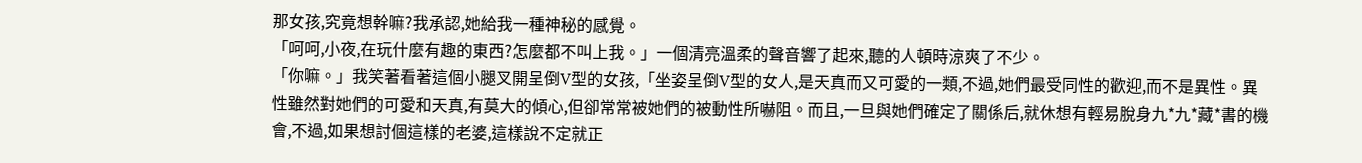那女孩,究竟想幹嘛?我承認,她給我一種神秘的感覺。
「呵呵,小夜,在玩什麼有趣的東西?怎麼都不叫上我。」一個清亮溫柔的聲音響了起來,聽的人頓時涼爽了不少。
「你嘛。」我笑著看著這個小腿叉開呈倒V型的女孩,「坐姿呈倒V型的女人,是天真而又可愛的一類,不過,她們最受同性的歡迎,而不是異性。異性雖然對她們的可愛和天真,有莫大的傾心,但卻常常被她們的被動性所嚇阻。而且,一旦與她們確定了關係后,就休想有輕易脫身九*九*藏*書的機會,不過,如果想討個這樣的老婆,這樣說不定就正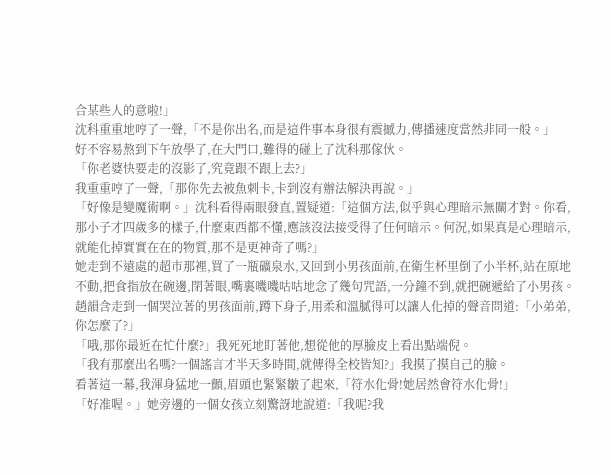合某些人的意啦!」
沈科重重地哼了一聲,「不是你出名,而是這件事本身很有震撼力,傳播速度當然非同一般。」
好不容易熬到下午放學了,在大門口,難得的碰上了沈科那傢伙。
「你老婆快要走的沒影了,究竟跟不跟上去?」
我重重哼了一聲,「那你先去被魚刺卡,卡到沒有辦法解決再說。」
「好像是變魔術啊。」沈科看得兩眼發直,置疑道:「這個方法,似乎與心理暗示無關才對。你看,那小子才四歲多的樣子,什麼東西都不懂,應該沒法接受得了任何暗示。何況,如果真是心理暗示,就能化掉實實在在的物質,那不是更神奇了嗎?」
她走到不遠處的超市那裡,買了一瓶礦泉水,又回到小男孩面前,在衛生杯里倒了小半杯,站在原地不動,把食指放在碗邊,閉著眼,嘴裏嘰嘰咕咕地念了幾句咒語,一分鐘不到,就把碗遞給了小男孩。
趙韻含走到一個哭泣著的男孩面前,蹲下身子,用柔和溫膩得可以讓人化掉的聲音問道:「小弟弟,你怎麼了?」
「哦,那你最近在忙什麼?」我死死地盯著他,想從他的厚臉皮上看出點端倪。
「我有那麼出名嗎?一個謠言才半天多時間,就傳得全校皆知?」我摸了摸自己的臉。
看著這一幕,我渾身猛地一顫,眉頭也緊緊皺了起來,「符水化骨!她居然會符水化骨!」
「好准喔。」她旁邊的一個女孩立刻驚訝地說道:「我呢?我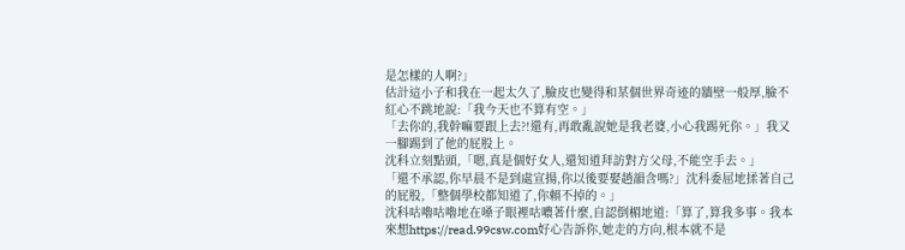是怎樣的人啊?」
估計這小子和我在一起太久了,臉皮也變得和某個世界奇迹的牆壁一般厚,臉不紅心不跳地說:「我今天也不算有空。」
「去你的,我幹嘛要跟上去?!還有,再敢亂說她是我老婆,小心我踢死你。」我又一腳踢到了他的屁股上。
沈科立刻點頭,「嗯,真是個好女人,還知道拜訪對方父母,不能空手去。」
「還不承認,你早晨不是到處宣揚,你以後要娶趙韻含嗎?」沈科委屈地揉著自己的屁股,「整個學校都知道了,你賴不掉的。」
沈科咕嚕咕嚕地在嗓子眼裡咕噥著什麼,自認倒楣地道:「算了,算我多事。我本來想https://read.99csw.com好心告訴你,她走的方向,根本就不是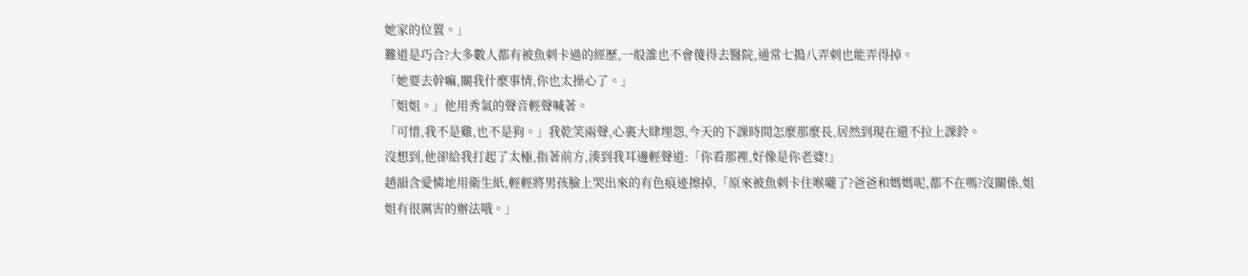她家的位置。」
難道是巧合?大多數人都有被魚刺卡過的經歷,一般誰也不會傻得去醫院,通常七搗八弄刺也能弄得掉。
「她要去幹嘛,關我什麼事情,你也太操心了。」
「姐姐。」他用秀氣的聲音輕聲喊著。
「可惜,我不是雞,也不是狗。」我乾笑兩聲,心裏大肆埋怨,今天的下課時間怎麼那麼長,居然到現在還不拉上課鈴。
沒想到,他卻給我打起了太極,指著前方,湊到我耳邊輕聲道:「你看那裡,好像是你老婆!」
趙韻含愛憐地用衛生紙,輕輕將男孩臉上哭出來的有色痕迹擦掉,「原來被魚刺卡住喉嚨了?爸爸和媽媽呢,都不在嗎?沒關係,姐姐有很厲害的辦法哦。」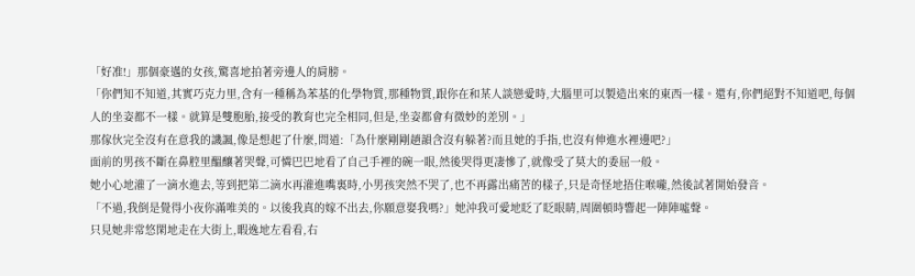「好准!」那個豪邁的女孩,驚喜地拍著旁邊人的肩膀。
「你們知不知道,其實巧克力里,含有一種稱為苯基的化學物質,那種物質,跟你在和某人談戀愛時,大腦里可以製造出來的東西一樣。還有,你們絕對不知道吧,每個人的坐姿都不一樣。就算是雙胞胎,接受的教育也完全相同,但是,坐姿都會有微妙的差別。」
那傢伙完全沒有在意我的譏諷,像是想起了什麼,問道:「為什麼剛剛趙韻含沒有躲著?而且她的手指,也沒有伸進水裡邊吧?」
面前的男孩不斷在鼻腔里醞釀著哭聲,可憐巴巴地看了自己手裡的碗一眼,然後哭得更凄慘了,就像受了莫大的委屈一般。
她小心地灌了一滴水進去,等到把第二滴水再灌進嘴裏時,小男孩突然不哭了,也不再露出痛苦的樣子,只是奇怪地捂住喉嚨,然後試著開始發音。
「不過,我倒是覺得小夜你滿唯美的。以後我真的嫁不出去,你願意娶我嗎?」她沖我可愛地眨了眨眼睛,周圍頓時響起一陣陣噓聲。
只見她非常悠閑地走在大街上,暇逸地左看看,右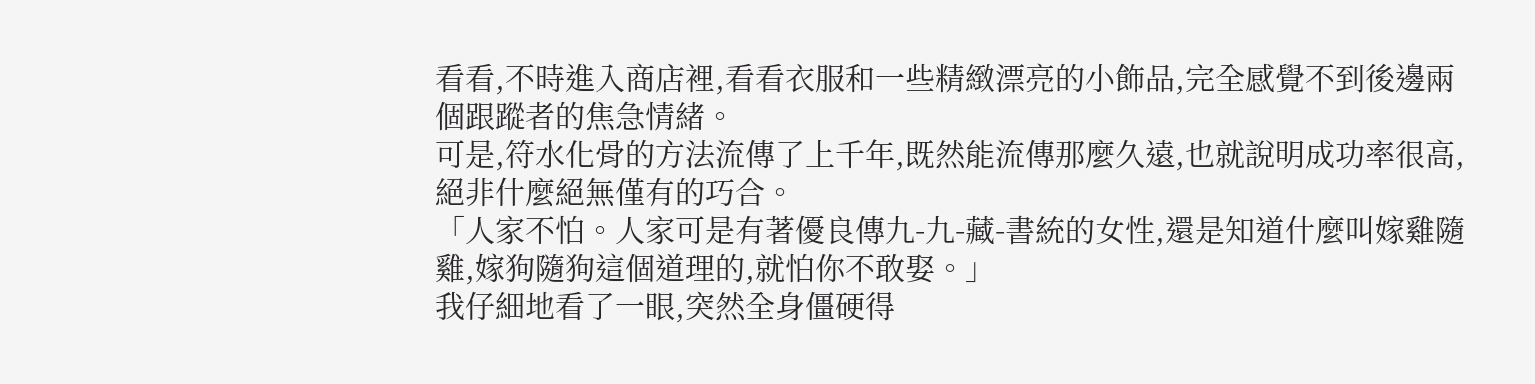看看,不時進入商店裡,看看衣服和一些精緻漂亮的小飾品,完全感覺不到後邊兩個跟蹤者的焦急情緒。
可是,符水化骨的方法流傳了上千年,既然能流傳那麼久遠,也就說明成功率很高,絕非什麼絕無僅有的巧合。
「人家不怕。人家可是有著優良傳九-九-藏-書統的女性,還是知道什麼叫嫁雞隨雞,嫁狗隨狗這個道理的,就怕你不敢娶。」
我仔細地看了一眼,突然全身僵硬得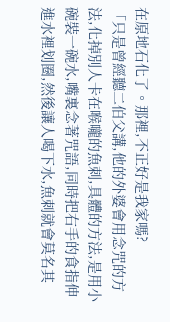在原地石化了。那裡,不正好是我家嗎?
「只是曾經聽二伯父講,他的外婆會用念咒的方法,化掉別人卡在喉嚨的魚刺,具體的方法,是用小碗裝一碗水,嘴裏念著咒語,同時把右手的食指伸進水裡划圈,然後讓人喝下水,魚刺就會莫名其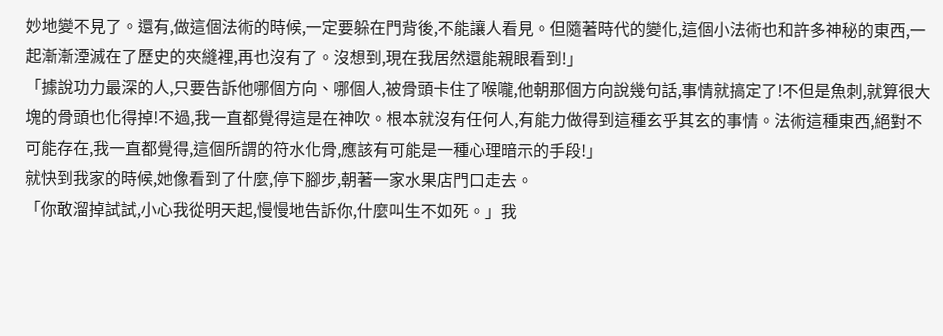妙地變不見了。還有,做這個法術的時候,一定要躲在門背後,不能讓人看見。但隨著時代的變化,這個小法術也和許多神秘的東西,一起漸漸湮滅在了歷史的夾縫裡,再也沒有了。沒想到,現在我居然還能親眼看到!」
「據說功力最深的人,只要告訴他哪個方向、哪個人,被骨頭卡住了喉嚨,他朝那個方向說幾句話,事情就搞定了!不但是魚刺,就算很大塊的骨頭也化得掉!不過,我一直都覺得這是在神吹。根本就沒有任何人,有能力做得到這種玄乎其玄的事情。法術這種東西,絕對不可能存在,我一直都覺得,這個所謂的符水化骨,應該有可能是一種心理暗示的手段!」
就快到我家的時候,她像看到了什麼,停下腳步,朝著一家水果店門口走去。
「你敢溜掉試試,小心我從明天起,慢慢地告訴你,什麼叫生不如死。」我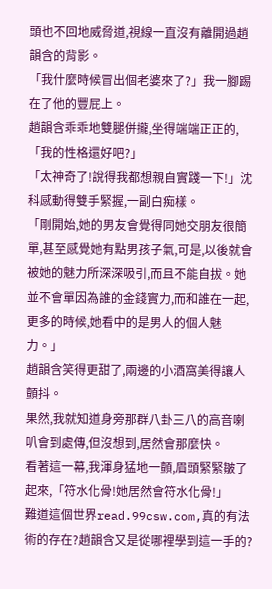頭也不回地威脅道,視線一直沒有離開過趙韻含的背影。
「我什麼時候冒出個老婆來了?」我一腳踢在了他的豐屁上。
趙韻含乖乖地雙腿併攏,坐得端端正正的,「我的性格還好吧?」
「太神奇了!說得我都想親自實踐一下!」沈科感動得雙手緊握,一副白痴樣。
「剛開始,她的男友會覺得同她交朋友很簡單,甚至感覺她有點男孩子氣,可是,以後就會被她的魅力所深深吸引,而且不能自拔。她並不會單因為誰的金錢實力,而和誰在一起,更多的時候,她看中的是男人的個人魅力。」
趙韻含笑得更甜了,兩邊的小酒窩美得讓人顫抖。
果然,我就知道身旁那群八卦三八的高音喇叭會到處傳,但沒想到,居然會那麼快。
看著這一幕,我渾身猛地一顫,眉頭緊緊皺了起來,「符水化骨!她居然會符水化骨!」
難道這個世界read.99csw.com,真的有法術的存在?趙韻含又是從哪裡學到這一手的?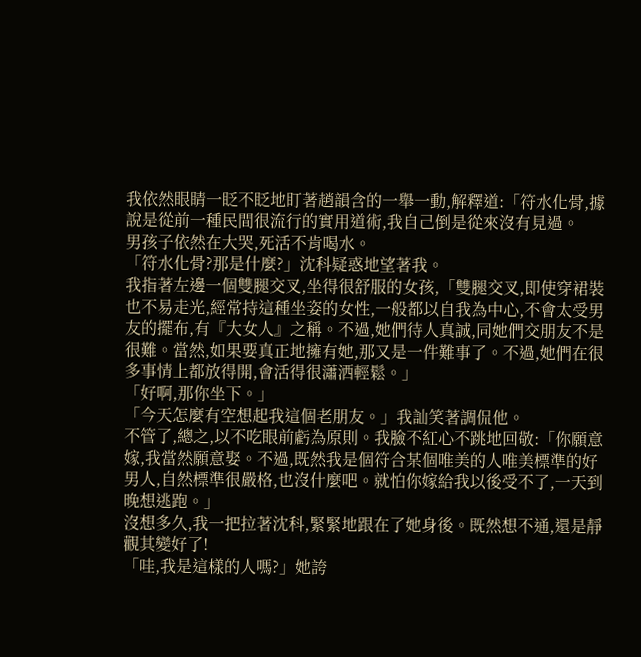我依然眼睛一眨不眨地盯著趙韻含的一舉一動,解釋道:「符水化骨,據說是從前一種民間很流行的實用道術,我自己倒是從來沒有見過。
男孩子依然在大哭,死活不肯喝水。
「符水化骨?那是什麼?」沈科疑惑地望著我。
我指著左邊一個雙腿交叉,坐得很舒服的女孩,「雙腿交叉,即使穿裙裝也不易走光,經常持這種坐姿的女性,一般都以自我為中心,不會太受男友的擺布,有『大女人』之稱。不過,她們待人真誠,同她們交朋友不是很難。當然,如果要真正地擁有她,那又是一件難事了。不過,她們在很多事情上都放得開,會活得很瀟洒輕鬆。」
「好啊,那你坐下。」
「今天怎麼有空想起我這個老朋友。」我訕笑著調侃他。
不管了,總之,以不吃眼前虧為原則。我臉不紅心不跳地回敬:「你願意嫁,我當然願意娶。不過,既然我是個符合某個唯美的人唯美標準的好男人,自然標準很嚴格,也沒什麼吧。就怕你嫁給我以後受不了,一天到晚想逃跑。」
沒想多久,我一把拉著沈科,緊緊地跟在了她身後。既然想不通,還是靜觀其變好了!
「哇,我是這樣的人嗎?」她誇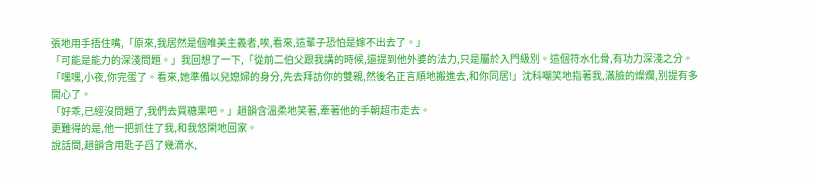張地用手捂住嘴,「原來,我居然是個唯美主義者,唉,看來,這輩子恐怕是嫁不出去了。」
「可能是能力的深淺問題。」我回想了一下,「從前二伯父跟我講的時候,還提到他外婆的法力,只是屬於入門級別。這個符水化骨,有功力深淺之分。
「嘿嘿,小夜,你完蛋了。看來,她準備以兒媳婦的身分,先去拜訪你的雙親,然後名正言順地搬進去,和你同居!」沈科嘲笑地指著我,滿臉的燦爛,別提有多開心了。
「好乖,已經沒問題了,我們去買糖果吧。」趙韻含溫柔地笑著,牽著他的手朝超市走去。
更難得的是,他一把抓住了我,和我悠閑地回家。
說話間,趙韻含用匙子舀了幾滴水,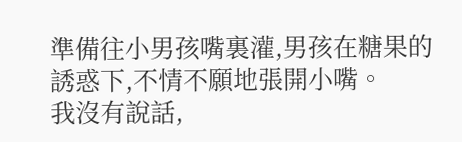準備往小男孩嘴裏灌,男孩在糖果的誘惑下,不情不願地張開小嘴。
我沒有說話,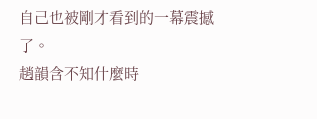自己也被剛才看到的一幕震撼了。
趙韻含不知什麼時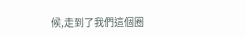候,走到了我們這個圈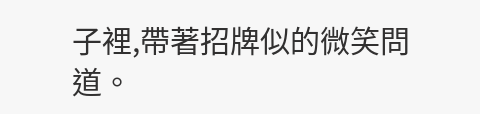子裡,帶著招牌似的微笑問道。